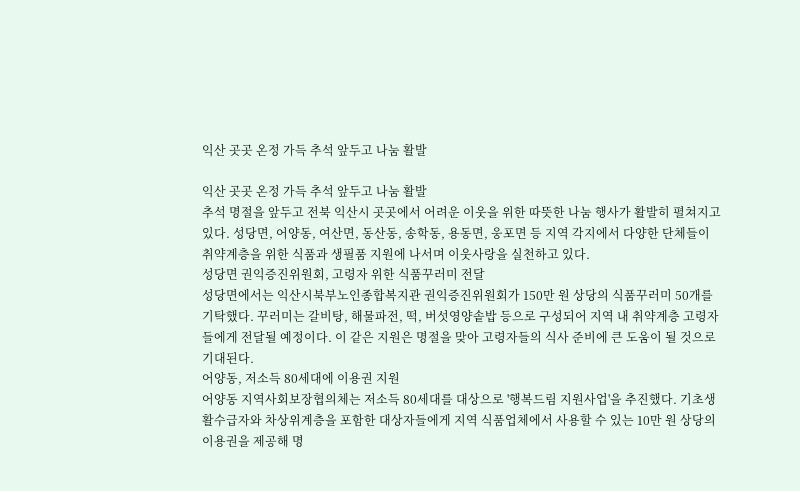익산 곳곳 온정 가득 추석 앞두고 나눔 활발

익산 곳곳 온정 가득 추석 앞두고 나눔 활발
추석 명절을 앞두고 전북 익산시 곳곳에서 어려운 이웃을 위한 따뜻한 나눔 행사가 활발히 펼쳐지고 있다. 성당면, 어양동, 여산면, 동산동, 송학동, 용동면, 웅포면 등 지역 각지에서 다양한 단체들이 취약계층을 위한 식품과 생필품 지원에 나서며 이웃사랑을 실천하고 있다.
성당면 권익증진위원회, 고령자 위한 식품꾸러미 전달
성당면에서는 익산시북부노인종합복지관 권익증진위원회가 150만 원 상당의 식품꾸러미 50개를 기탁했다. 꾸러미는 갈비탕, 해물파전, 떡, 버섯영양솥밥 등으로 구성되어 지역 내 취약계층 고령자들에게 전달될 예정이다. 이 같은 지원은 명절을 맞아 고령자들의 식사 준비에 큰 도움이 될 것으로 기대된다.
어양동, 저소득 80세대에 이용권 지원
어양동 지역사회보장협의체는 저소득 80세대를 대상으로 '행복드림 지원사업'을 추진했다. 기초생활수급자와 차상위계층을 포함한 대상자들에게 지역 식품업체에서 사용할 수 있는 10만 원 상당의 이용권을 제공해 명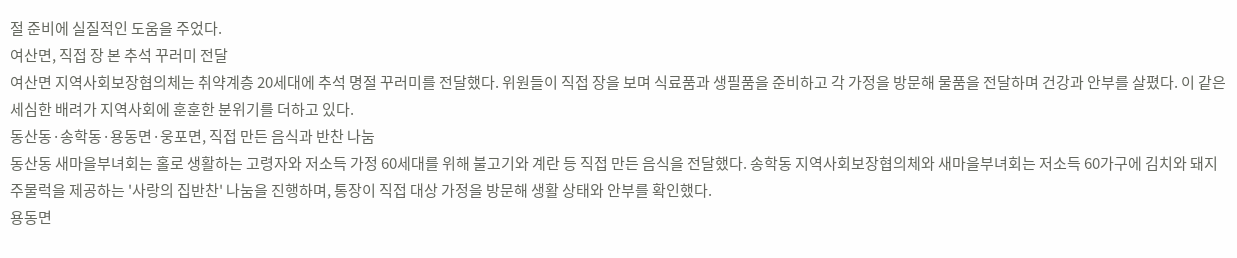절 준비에 실질적인 도움을 주었다.
여산면, 직접 장 본 추석 꾸러미 전달
여산면 지역사회보장협의체는 취약계층 20세대에 추석 명절 꾸러미를 전달했다. 위원들이 직접 장을 보며 식료품과 생필품을 준비하고 각 가정을 방문해 물품을 전달하며 건강과 안부를 살폈다. 이 같은 세심한 배려가 지역사회에 훈훈한 분위기를 더하고 있다.
동산동·송학동·용동면·웅포면, 직접 만든 음식과 반찬 나눔
동산동 새마을부녀회는 홀로 생활하는 고령자와 저소득 가정 60세대를 위해 불고기와 계란 등 직접 만든 음식을 전달했다. 송학동 지역사회보장협의체와 새마을부녀회는 저소득 60가구에 김치와 돼지주물럭을 제공하는 '사랑의 집반찬' 나눔을 진행하며, 통장이 직접 대상 가정을 방문해 생활 상태와 안부를 확인했다.
용동면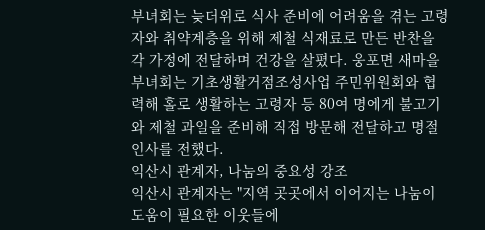부녀회는 늦더위로 식사 준비에 어려움을 겪는 고령자와 취약계층을 위해 제철 식재료로 만든 반찬을 각 가정에 전달하며 건강을 살폈다. 웅포면 새마을부녀회는 기초생활거점조성사업 주민위원회와 협력해 홀로 생활하는 고령자 등 80여 명에게 불고기와 제철 과일을 준비해 직접 방문해 전달하고 명절 인사를 전했다.
익산시 관계자, 나눔의 중요성 강조
익산시 관계자는 "지역 곳곳에서 이어지는 나눔이 도움이 필요한 이웃들에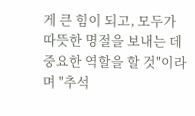게 큰 힘이 되고, 모두가 따뜻한 명절을 보내는 데 중요한 역할을 할 것"이라며 "추석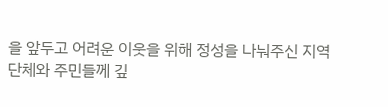을 앞두고 어려운 이웃을 위해 정성을 나눠주신 지역 단체와 주민들께 깊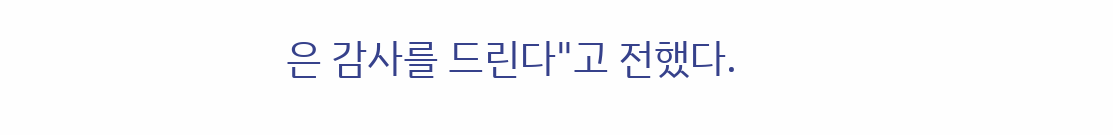은 감사를 드린다"고 전했다.